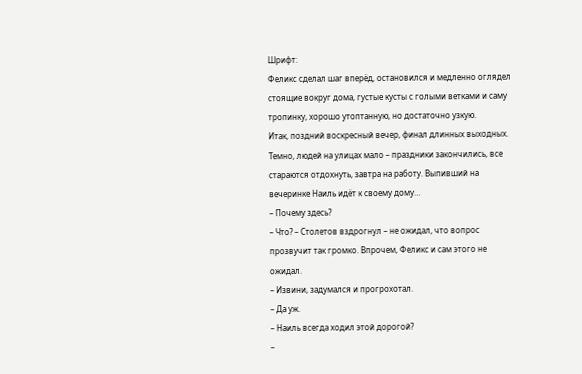Шрифт:
Феликс сделал шаг вперёд, остановился и медленно оглядел стоящие вокруг дома, густые кусты с голыми ветками и саму тропинку, хорошо утоптанную, но достаточно узкую.
Итак, поздний воскресный вечер, финал длинных выходных. Темно, людей на улицах мало – праздники закончились, все стараются отдохнуть, завтра на работу. Выпивший на вечеринке Наиль идёт к своему дому…
– Почему здесь?
– Что? – Столетов вздрогнул – не ожидал, что вопрос прозвучит так громко. Впрочем, Феликс и сам этого не ожидал.
– Извини, задумался и прогрохотал.
– Да уж.
– Наиль всегда ходил этой дорогой?
–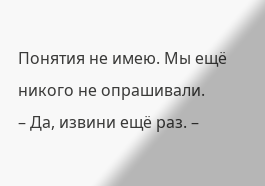Понятия не имею. Мы ещё никого не опрашивали.
– Да, извини ещё раз. –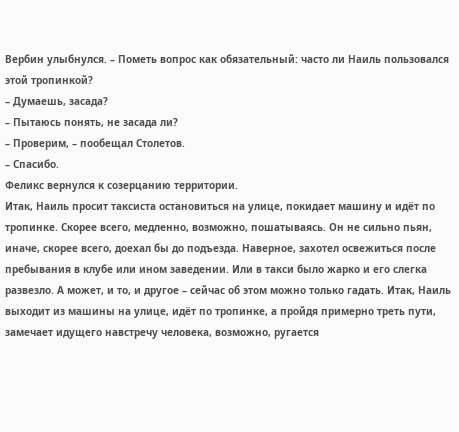Вербин улыбнулся. – Пометь вопрос как обязательный: часто ли Наиль пользовался этой тропинкой?
– Думаешь, засада?
– Пытаюсь понять, не засада ли?
– Проверим, – пообещал Столетов.
– Спасибо.
Феликс вернулся к созерцанию территории.
Итак, Наиль просит таксиста остановиться на улице, покидает машину и идёт по тропинке. Скорее всего, медленно, возможно, пошатываясь. Он не сильно пьян, иначе, скорее всего, доехал бы до подъезда. Наверное, захотел освежиться после пребывания в клубе или ином заведении. Или в такси было жарко и его слегка развезло. А может, и то, и другое – сейчас об этом можно только гадать. Итак, Наиль выходит из машины на улице, идёт по тропинке, а пройдя примерно треть пути, замечает идущего навстречу человека, возможно, ругается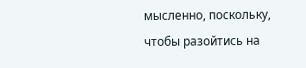мысленно, поскольку, чтобы разойтись на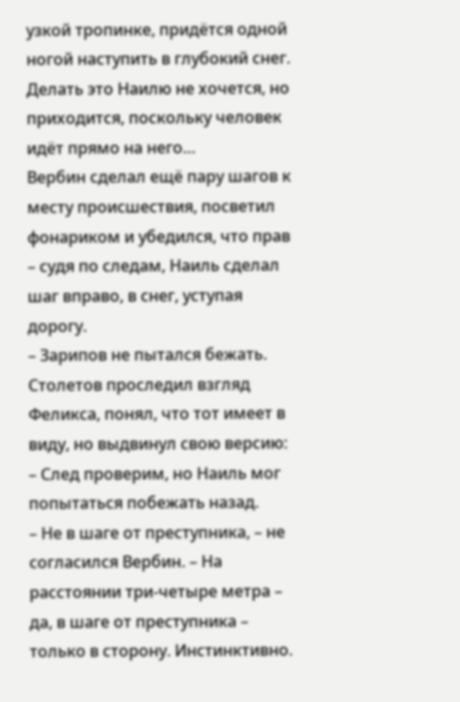узкой тропинке, придётся одной ногой наступить в глубокий снег. Делать это Наилю не хочется, но приходится, поскольку человек идёт прямо на него…
Вербин сделал ещё пару шагов к месту происшествия, посветил фонариком и убедился, что прав – судя по следам, Наиль сделал шаг вправо, в снег, уступая дорогу.
– Зарипов не пытался бежать.
Столетов проследил взгляд Феликса, понял, что тот имеет в виду, но выдвинул свою версию:
– След проверим, но Наиль мог попытаться побежать назад.
– Не в шаге от преступника, – не согласился Вербин. – На расстоянии три-четыре метра – да, в шаге от преступника – только в сторону. Инстинктивно.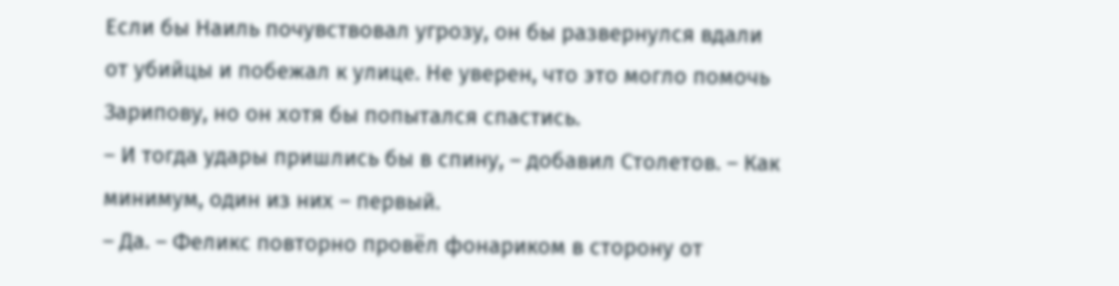Если бы Наиль почувствовал угрозу, он бы развернулся вдали от убийцы и побежал к улице. Не уверен, что это могло помочь Зарипову, но он хотя бы попытался спастись.
– И тогда удары пришлись бы в спину, – добавил Столетов. – Как минимум, один из них – первый.
– Да. – Феликс повторно провёл фонариком в сторону от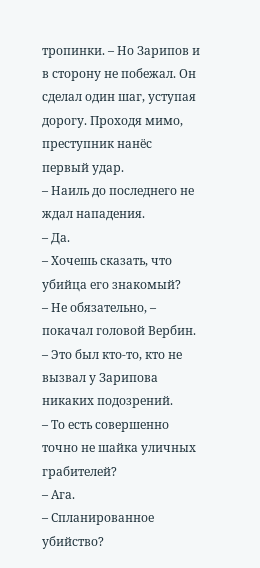тропинки. – Но Зарипов и в сторону не побежал. Он сделал один шаг, уступая дорогу. Проходя мимо, преступник нанёс первый удар.
– Наиль до последнего не ждал нападения.
– Да.
– Хочешь сказать, что убийца его знакомый?
– Не обязательно, – покачал головой Вербин. – Это был кто-то, кто не вызвал у Зарипова никаких подозрений.
– То есть совершенно точно не шайка уличных грабителей?
– Ага.
– Спланированное убийство?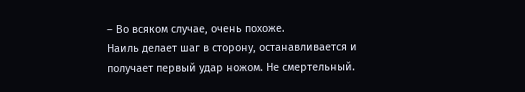– Во всяком случае, очень похоже.
Наиль делает шаг в сторону, останавливается и получает первый удар ножом. Не смертельный.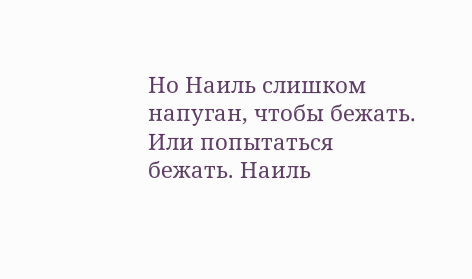Но Наиль слишком напуган, чтобы бежать. Или попытаться бежать. Наиль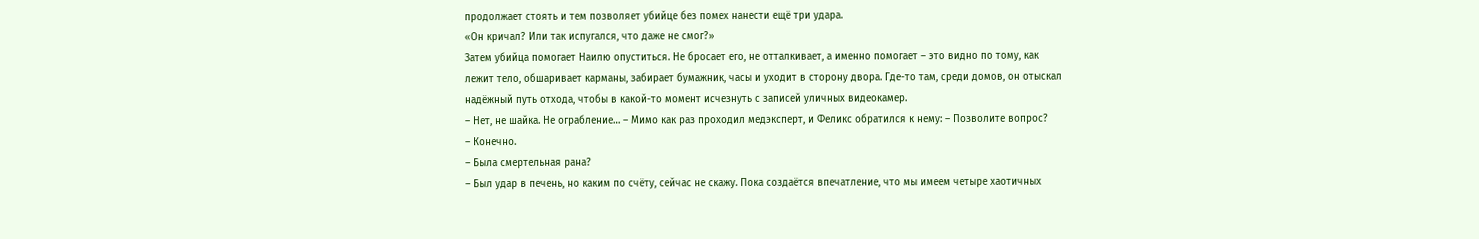продолжает стоять и тем позволяет убийце без помех нанести ещё три удара.
«Он кричал? Или так испугался, что даже не смог?»
Затем убийца помогает Наилю опуститься. Не бросает его, не отталкивает, а именно помогает – это видно по тому, как лежит тело, обшаривает карманы, забирает бумажник, часы и уходит в сторону двора. Где-то там, среди домов, он отыскал надёжный путь отхода, чтобы в какой-то момент исчезнуть с записей уличных видеокамер.
– Нет, не шайка. Не ограбление… – Мимо как раз проходил медэксперт, и Феликс обратился к нему: – Позволите вопрос?
– Конечно.
– Была смертельная рана?
– Был удар в печень, но каким по счёту, сейчас не скажу. Пока создаётся впечатление, что мы имеем четыре хаотичных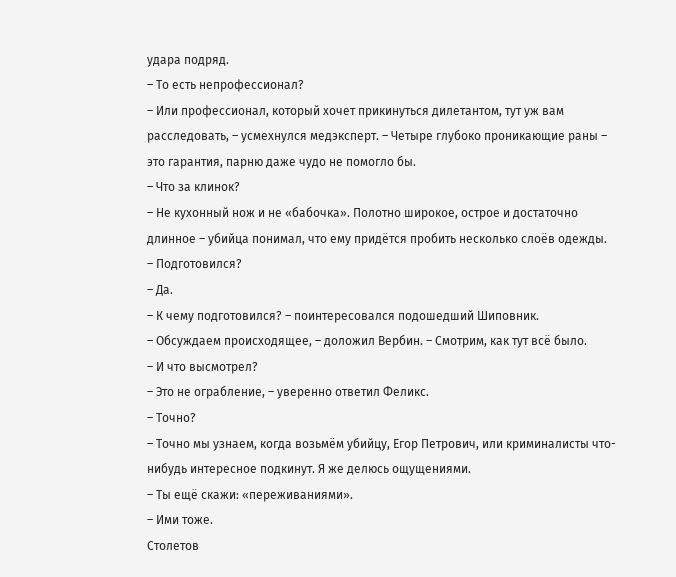удара подряд.
– То есть непрофессионал?
– Или профессионал, который хочет прикинуться дилетантом, тут уж вам расследовать, – усмехнулся медэксперт. – Четыре глубоко проникающие раны – это гарантия, парню даже чудо не помогло бы.
– Что за клинок?
– Не кухонный нож и не «бабочка». Полотно широкое, острое и достаточно длинное – убийца понимал, что ему придётся пробить несколько слоёв одежды.
– Подготовился?
– Да.
– К чему подготовился? – поинтересовался подошедший Шиповник.
– Обсуждаем происходящее, – доложил Вербин. – Смотрим, как тут всё было.
– И что высмотрел?
– Это не ограбление, – уверенно ответил Феликс.
– Точно?
– Точно мы узнаем, когда возьмём убийцу, Егор Петрович, или криминалисты что-нибудь интересное подкинут. Я же делюсь ощущениями.
– Ты ещё скажи: «переживаниями».
– Ими тоже.
Столетов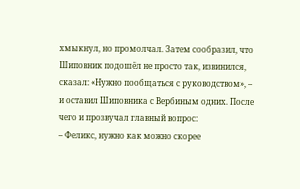хмыкнул, но промолчал. Затем сообразил, что Шиповник подошёл не просто так, извинился, сказал: «Нужно пообщаться с руководством», – и оставил Шиповника с Вербиным одних. После чего и прозвучал главный вопрос:
– Феликс, нужно как можно скорее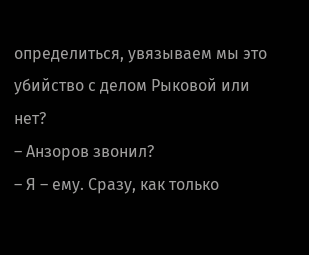определиться, увязываем мы это убийство с делом Рыковой или нет?
– Анзоров звонил?
– Я – ему. Сразу, как только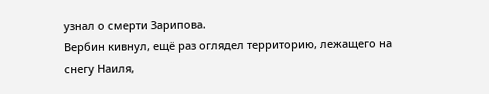узнал о смерти Зарипова.
Вербин кивнул, ещё раз оглядел территорию, лежащего на снегу Наиля,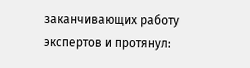заканчивающих работу экспертов и протянул: